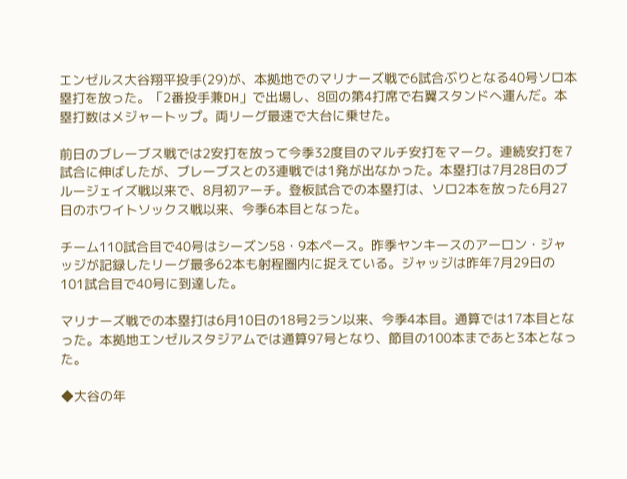エンゼルス大谷翔平投手(29)が、本拠地でのマリナーズ戦で6試合ぶりとなる40号ソロ本塁打を放った。「2番投手兼DH」で出場し、8回の第4打席で右翼スタンドへ運んだ。本塁打数はメジャートップ。両リーグ最速で大台に乗せた。

前日のブレーブス戦では2安打を放って今季32度目のマルチ安打をマーク。連続安打を7試合に伸ばしたが、ブレーブスとの3連戦では1発が出なかった。本塁打は7月28日のブルージェイズ戦以来で、8月初アーチ。登板試合での本塁打は、ソロ2本を放った6月27日のホワイトソックス戦以来、今季6本目となった。

チーム110試合目で40号はシーズン58・9本ペース。昨季ヤンキースのアーロン・ジャッジが記録したリーグ最多62本も射程圏内に捉えている。ジャッジは昨年7月29日の101試合目で40号に到達した。

マリナーズ戦での本塁打は6月10日の18号2ラン以来、今季4本目。通算では17本目となった。本拠地エンゼルスタジアムでは通算97号となり、節目の100本まであと3本となった。

◆大谷の年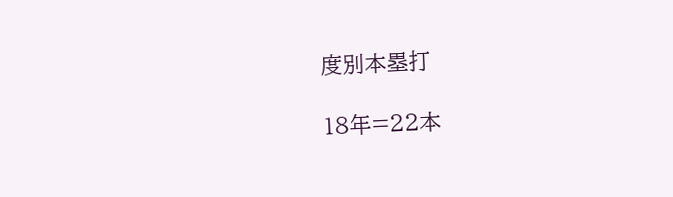度別本塁打

18年=22本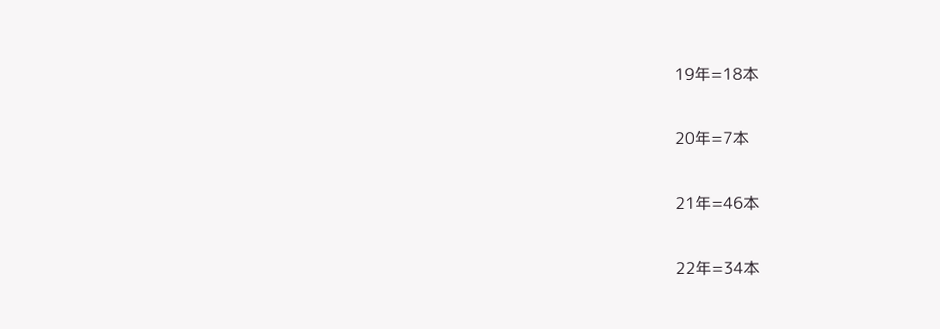19年=18本

20年=7本

21年=46本

22年=34本